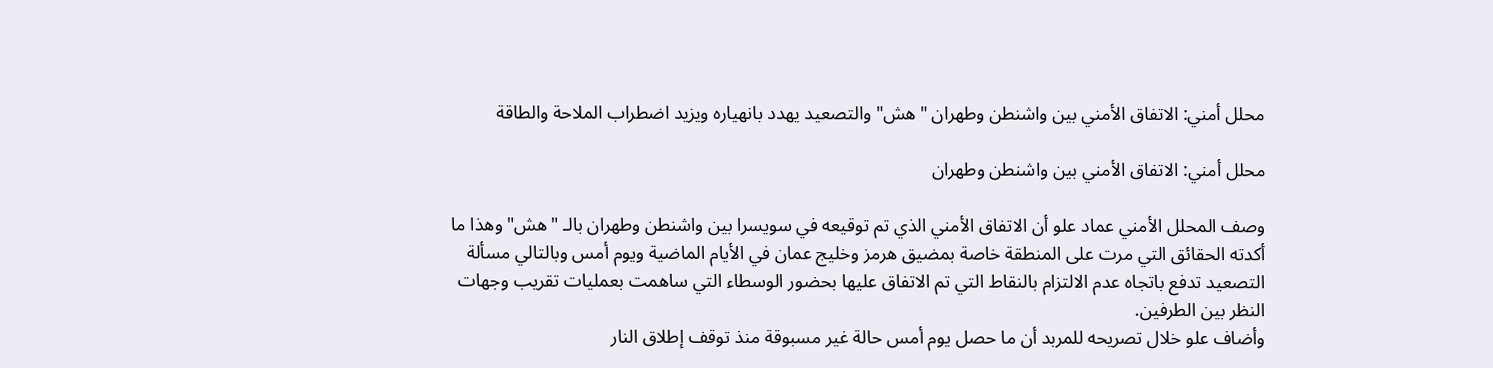محلل أمني: الاتفاق الأمني بين واشنطن وطهران "هش" والتصعيد يهدد بانهياره ويزيد اضطراب الملاحة والطاقة

محلل أمني: الاتفاق الأمني بين واشنطن وطهران

وصف المحلل الأمني عماد علو أن الاتفاق الأمني الذي تم توقيعه في سويسرا بين واشنطن وطهران بالـ "هش" وهذا ما أكدته الحقائق التي مرت على المنطقة خاصة بمضيق هرمز وخليج عمان في الأيام الماضية ويوم أمس وبالتالي مسألة التصعيد تدفع باتجاه عدم الالتزام بالنقاط التي تم الاتفاق عليها بحضور الوسطاء التي ساهمت بعمليات تقريب وجهات النظر بين الطرفين.
وأضاف علو خلال تصريحه للمربد أن ما حصل يوم أمس حالة غير مسبوقة منذ توقف إطلاق النار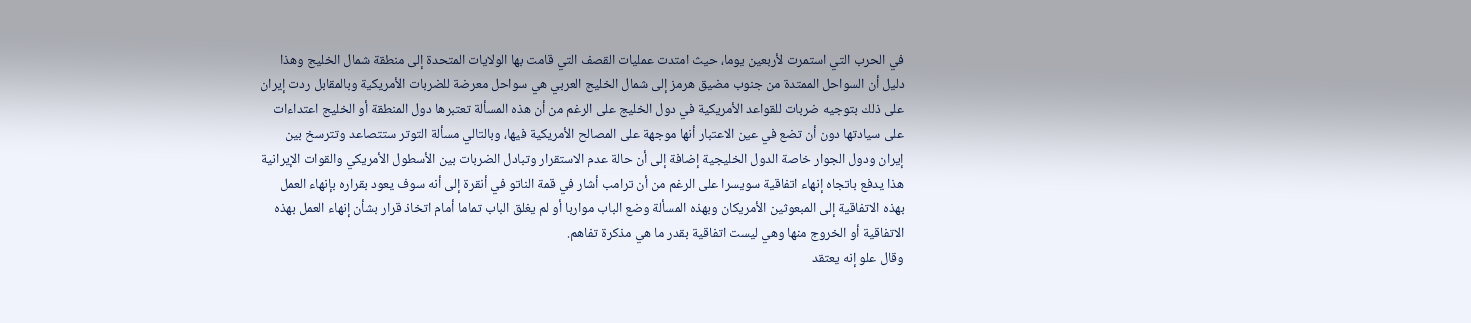في الحرب التي استمرت لأربعين يوما، حيث امتدت عمليات القصف التي قامت بها الولايات المتحدة إلى منطقة شمال الخليج وهذا دليل أن السواحل الممتدة من جنوب مضيق هرمز إلى شمال الخليج العربي هي سواحل معرضة للضربات الأمريكية وبالمقابل ردت إيران على ذلك بتوجيه ضربات للقواعد الأمريكية في دول الخليج على الرغم من أن هذه المسألة تعتبرها دول المنطقة أو الخليج اعتداءات على سيادتها دون أن تضع في عين الاعتبار أنها موجهة على المصالح الأمريكية فيها، وبالتالي مسألة التوتر ستتصاعد وتترسخ بين إيران ودول الجوار خاصة الدول الخليجية إضافة إلى أن حالة عدم الاستقرار وتبادل الضربات بين الأسطول الأمريكي والقوات الإيرانية هذا يدفع باتجاه إنهاء اتفاقية سويسرا على الرغم من أن ترامب أشار في قمة الناتو في أنقرة إلى أنه سوف يعود بقراره بإنهاء العمل بهذه الاتفاقية إلى المبعوثين الأمريكان وبهذه المسألة وضع الباب مواربا أو لم يغلق الباب تماما أمام اتخاذ قرار بشأن إنهاء العمل بهذه الاتفاقية أو الخروج منها وهي ليست اتفاقية بقدر ما هي مذكرة تفاهم.
وقال علو إنه يعتقد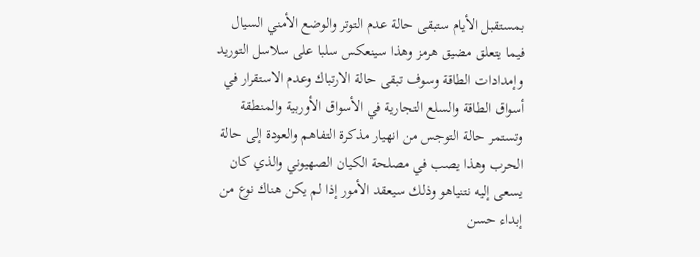بمستقبل الأيام ستبقى حالة عدم التوتر والوضع الأمني السيال فيما يتعلق مضيق هرمز وهذا سينعكس سلبا على سلاسل التوريد وإمدادات الطاقة وسوف تبقى حالة الارتباك وعدم الاستقرار في أسواق الطاقة والسلع التجارية في الأسواق الأوربية والمنطقة وتستمر حالة التوجس من انهيار مذكرة التفاهم والعودة إلى حالة الحرب وهذا يصب في مصلحة الكيان الصهيوني والذي كان يسعى إليه نتنياهو وذلك سيعقد الأمور إذا لم يكن هناك نوع من إبداء حسن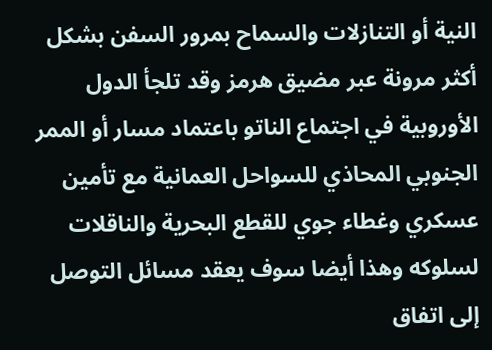النية أو التنازلات والسماح بمرور السفن بشكل أكثر مرونة عبر مضيق هرمز وقد تلجأ الدول الأوروبية في اجتماع الناتو باعتماد مسار أو الممر الجنوبي المحاذي للسواحل العمانية مع تأمين عسكري وغطاء جوي للقطع البحرية والناقلات لسلوكه وهذا أيضا سوف يعقد مسائل التوصل إلى اتفاق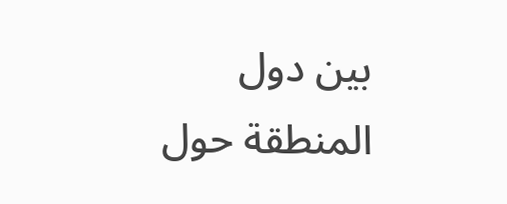بين دول المنطقة حول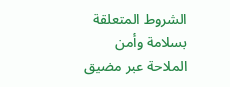الشروط المتعلقة بسلامة وأمن الملاحة عبر مضيق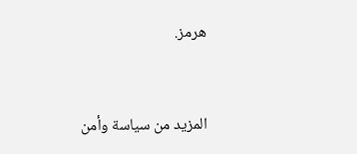هرمز.



المزيد من سياسة وأمن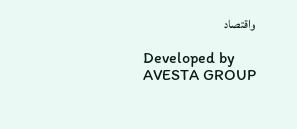واقتصاد

Developed by AVESTA GROUP